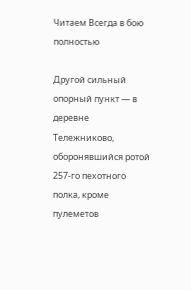Читаем Всегда в бою полностью

Другой сильный опорный пункт — в деревне Тележниково, оборонявшийся ротой 257-го пехотного полка, кроме пулеметов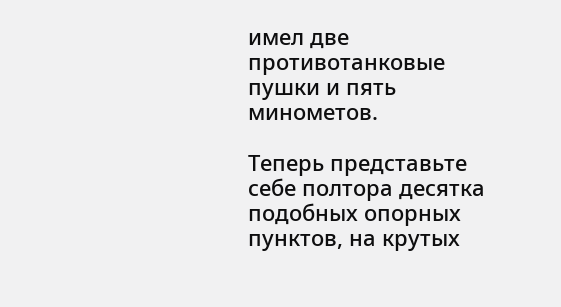имел две противотанковые пушки и пять минометов.

Теперь представьте себе полтора десятка подобных опорных пунктов, на крутых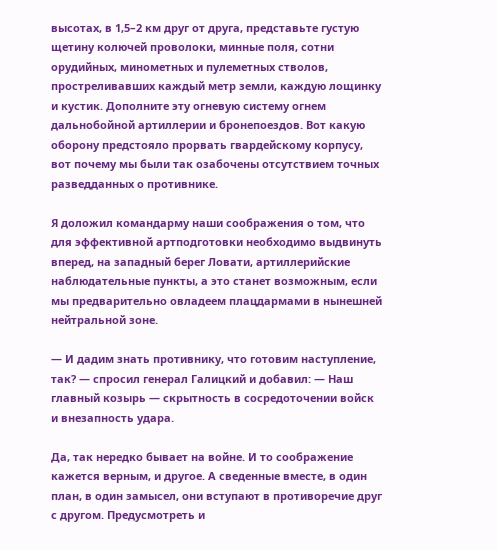высотах, в 1,5–2 км друг от друга, представьте густую щетину колючей проволоки, минные поля, сотни орудийных, минометных и пулеметных стволов, простреливавших каждый метр земли, каждую лощинку и кустик. Дополните эту огневую систему огнем дальнобойной артиллерии и бронепоездов. Вот какую оборону предстояло прорвать гвардейскому корпусу, вот почему мы были так озабочены отсутствием точных разведданных о противнике.

Я доложил командарму наши соображения о том, что для эффективной артподготовки необходимо выдвинуть вперед, на западный берег Ловати, артиллерийские наблюдательные пункты, а это станет возможным, если мы предварительно овладеем плацдармами в нынешней нейтральной зоне.

— И дадим знать противнику, что готовим наступление, так? — спросил генерал Галицкий и добавил: — Наш главный козырь — скрытность в сосредоточении войск и внезапность удара.

Да, так нередко бывает на войне. И то соображение кажется верным, и другое. А сведенные вместе, в один план, в один замысел, они вступают в противоречие друг с другом. Предусмотреть и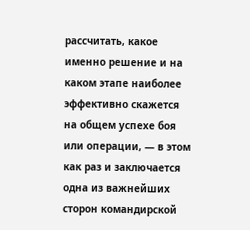рассчитать, какое именно решение и на каком этапе наиболее эффективно скажется на общем успехе боя или операции, — в этом как раз и заключается одна из важнейших сторон командирской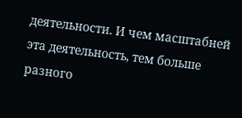деятельности. И чем масштабней эта деятельность, тем больше разного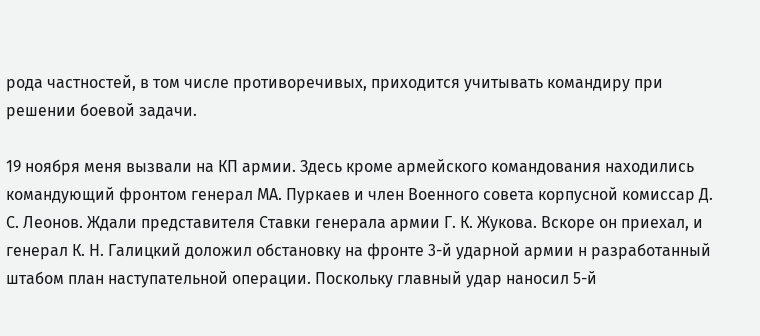рода частностей, в том числе противоречивых, приходится учитывать командиру при решении боевой задачи.

19 ноября меня вызвали на КП армии. Здесь кроме армейского командования находились командующий фронтом генерал МА. Пуркаев и член Военного совета корпусной комиссар Д. С. Леонов. Ждали представителя Ставки генерала армии Г. К. Жукова. Вскоре он приехал, и генерал К. Н. Галицкий доложил обстановку на фронте 3-й ударной армии н разработанный штабом план наступательной операции. Поскольку главный удар наносил 5-й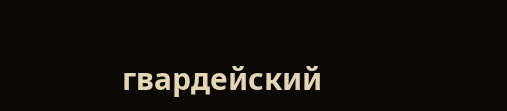гвардейский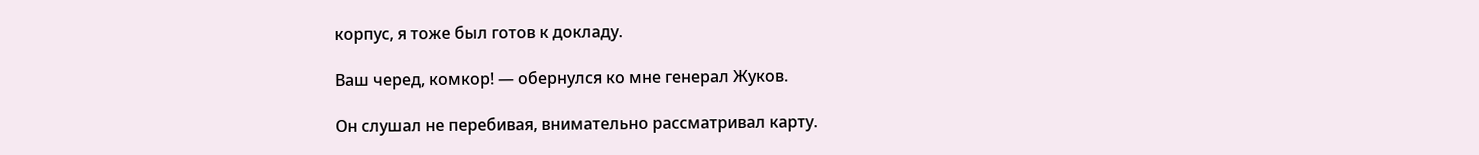корпус, я тоже был готов к докладу.

Ваш черед, комкор! — обернулся ко мне генерал Жуков.

Он слушал не перебивая, внимательно рассматривал карту.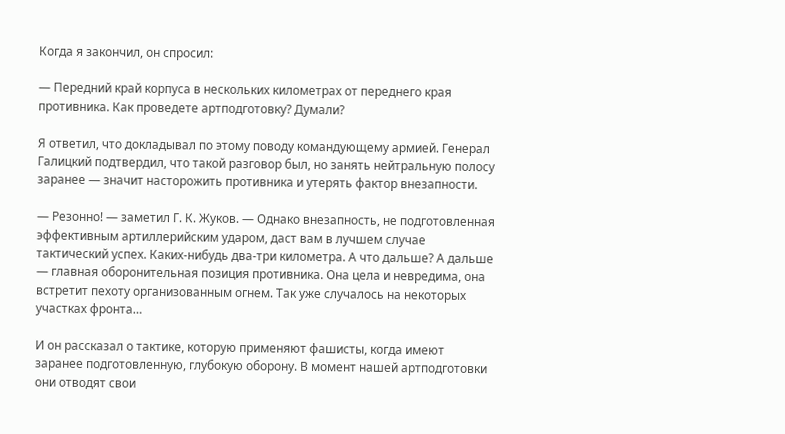Когда я закончил, он спросил:

— Передний край корпуса в нескольких километрах от переднего края противника. Как проведете артподготовку? Думали?

Я ответил, что докладывал по этому поводу командующему армией. Генерал Галицкий подтвердил, что такой разговор был, но занять нейтральную полосу заранее — значит насторожить противника и утерять фактор внезапности.

— Резонно! — заметил Г. К. Жуков. — Однако внезапность, не подготовленная эффективным артиллерийским ударом, даст вам в лучшем случае тактический успех. Каких-нибудь два-три километра. А что дальше? А дальше — главная оборонительная позиция противника. Она цела и невредима, она встретит пехоту организованным огнем. Так уже случалось на некоторых участках фронта…

И он рассказал о тактике, которую применяют фашисты, когда имеют заранее подготовленную, глубокую оборону. В момент нашей артподготовки они отводят свои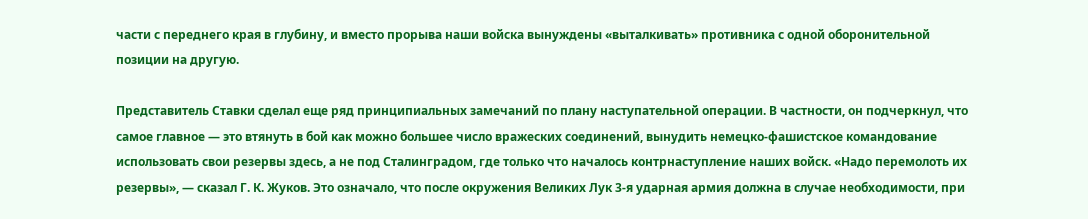части с переднего края в глубину, и вместо прорыва наши войска вынуждены «выталкивать» противника с одной оборонительной позиции на другую.

Представитель Ставки сделал еще ряд принципиальных замечаний по плану наступательной операции. В частности, он подчеркнул, что самое главное — это втянуть в бой как можно большее число вражеских соединений, вынудить немецко-фашистское командование использовать свои резервы здесь, а не под Сталинградом, где только что началось контрнаступление наших войск. «Надо перемолоть их резервы», — сказал Г. К. Жуков. Это означало, что после окружения Великих Лук 3-я ударная армия должна в случае необходимости, при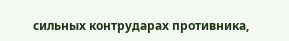сильных контрударах противника,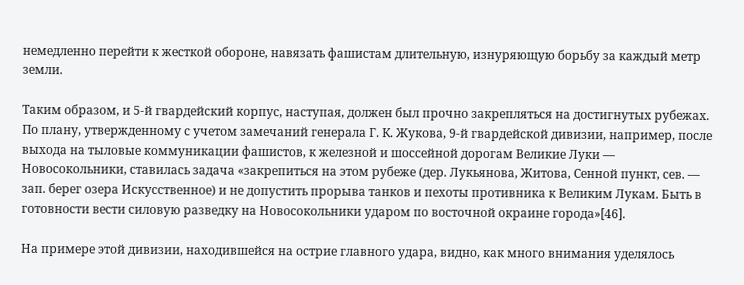немедленно перейти к жесткой обороне, навязать фашистам длительную, изнуряющую борьбу за каждый метр земли.

Таким образом, и 5-й гвардейский корпус, наступая, должен был прочно закрепляться на достигнутых рубежах. По плану, утвержденному с учетом замечаний генерала Г. К. Жукова, 9-й гвардейской дивизии, например, после выхода на тыловые коммуникации фашистов, к железной и шоссейной дорогам Великие Луки — Новосокольники, ставилась задача «закрепиться на этом рубеже (дер. Лукьянова, Житова, Сенной пункт, сев. — зап. берег озера Искусственное) и не допустить прорыва танков и пехоты противника к Великим Лукам. Быть в готовности вести силовую разведку на Новосокольники ударом по восточной окраине города»[46].

На примере этой дивизии, находившейся на острие главного удара, видно, как много внимания уделялось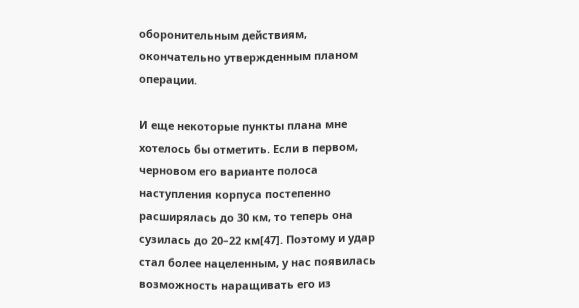оборонительным действиям, окончательно утвержденным планом операции.

И еще некоторые пункты плана мне хотелось бы отметить. Если в первом, черновом его варианте полоса наступления корпуса постепенно расширялась до 30 км, то теперь она сузилась до 20–22 км[47]. Поэтому и удар стал более нацеленным, у нас появилась возможность наращивать его из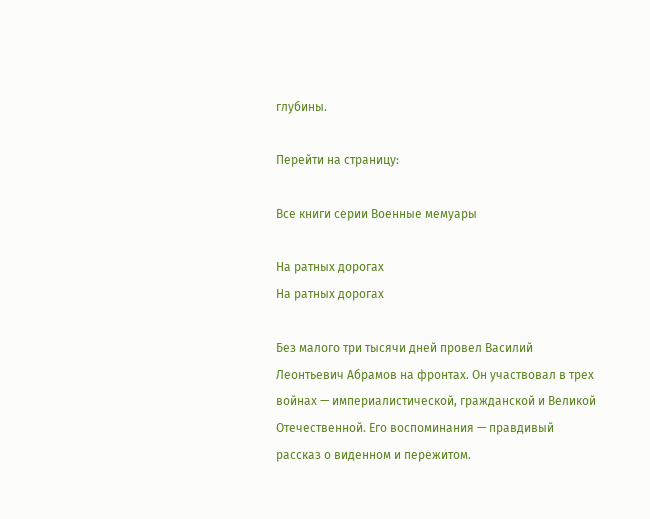глубины.

Перейти на страницу:

Все книги серии Военные мемуары

На ратных дорогах
На ратных дорогах

Без малого три тысячи дней провел Василий Леонтьевич Абрамов на фронтах. Он участвовал в трех войнах — империалистической, гражданской и Великой Отечественной. Его воспоминания — правдивый рассказ о виденном и пережитом.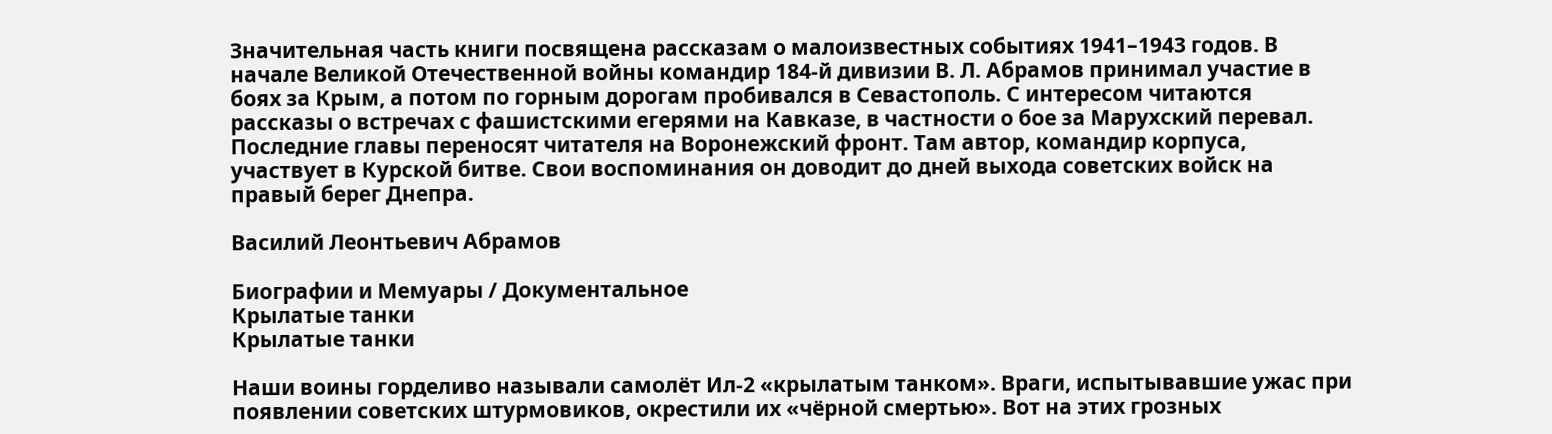Значительная часть книги посвящена рассказам о малоизвестных событиях 1941–1943 годов. В начале Великой Отечественной войны командир 184-й дивизии В. Л. Абрамов принимал участие в боях за Крым, а потом по горным дорогам пробивался в Севастополь. С интересом читаются рассказы о встречах с фашистскими егерями на Кавказе, в частности о бое за Марухский перевал. Последние главы переносят читателя на Воронежский фронт. Там автор, командир корпуса, участвует в Курской битве. Свои воспоминания он доводит до дней выхода советских войск на правый берег Днепра.

Василий Леонтьевич Абрамов

Биографии и Мемуары / Документальное
Крылатые танки
Крылатые танки

Наши воины горделиво называли самолёт Ил-2 «крылатым танком». Враги, испытывавшие ужас при появлении советских штурмовиков, окрестили их «чёрной смертью». Вот на этих грозных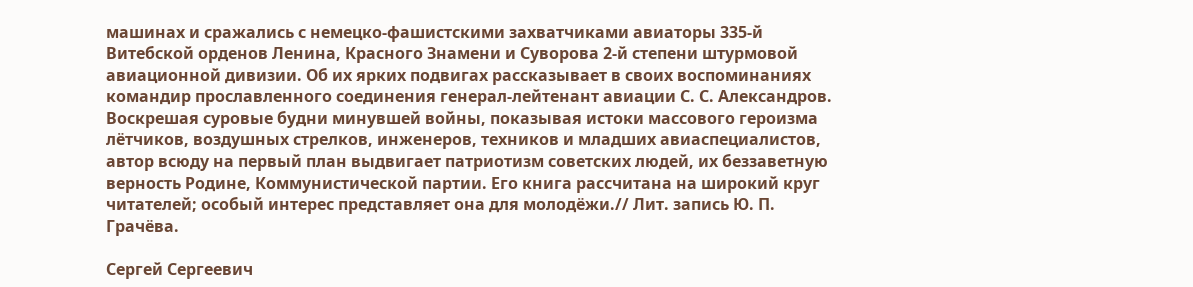машинах и сражались с немецко-фашистскими захватчиками авиаторы 335-й Витебской орденов Ленина, Красного Знамени и Суворова 2-й степени штурмовой авиационной дивизии. Об их ярких подвигах рассказывает в своих воспоминаниях командир прославленного соединения генерал-лейтенант авиации С. С. Александров. Воскрешая суровые будни минувшей войны, показывая истоки массового героизма лётчиков, воздушных стрелков, инженеров, техников и младших авиаспециалистов, автор всюду на первый план выдвигает патриотизм советских людей, их беззаветную верность Родине, Коммунистической партии. Его книга рассчитана на широкий круг читателей; особый интерес представляет она для молодёжи.// Лит. запись Ю. П. Грачёва.

Сергей Сергеевич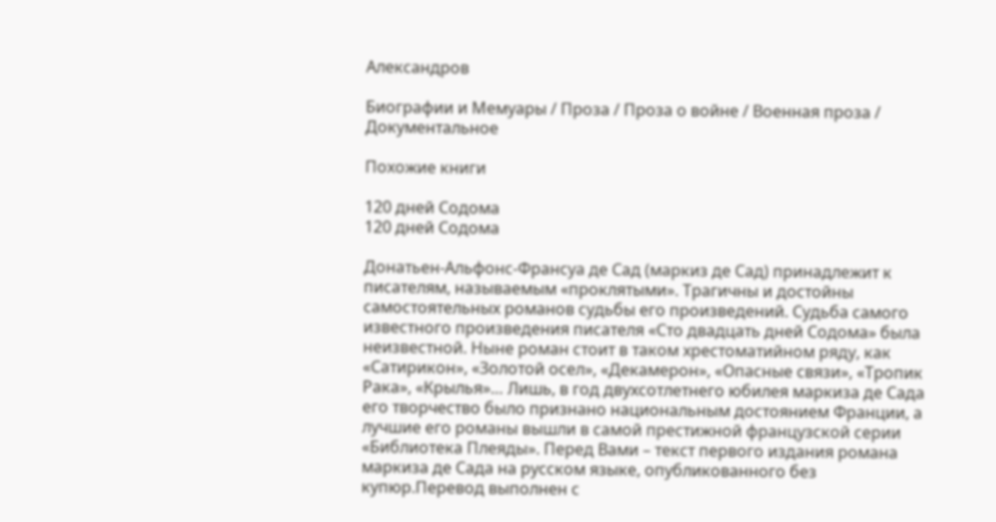Александров

Биографии и Мемуары / Проза / Проза о войне / Военная проза / Документальное

Похожие книги

120 дней Содома
120 дней Содома

Донатьен-Альфонс-Франсуа де Сад (маркиз де Сад) принадлежит к писателям, называемым «проклятыми». Трагичны и достойны самостоятельных романов судьбы его произведений. Судьба самого известного произведения писателя «Сто двадцать дней Содома» была неизвестной. Ныне роман стоит в таком хрестоматийном ряду, как «Сатирикон», «Золотой осел», «Декамерон», «Опасные связи», «Тропик Рака», «Крылья»… Лишь, в год двухсотлетнего юбилея маркиза де Сада его творчество было признано национальным достоянием Франции, а лучшие его романы вышли в самой престижной французской серии «Библиотека Плеяды». Перед Вами – текст первого издания романа маркиза де Сада на русском языке, опубликованного без купюр.Перевод выполнен с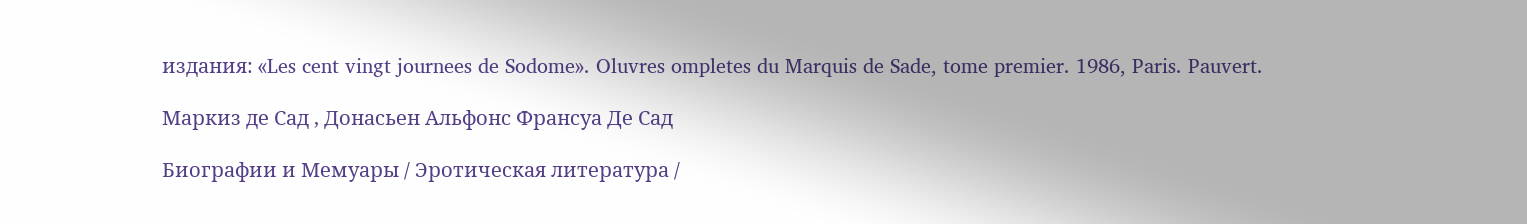издания: «Les cent vingt journees de Sodome». Oluvres ompletes du Marquis de Sade, tome premier. 1986, Paris. Pauvert.

Маркиз де Сад , Донасьен Альфонс Франсуа Де Сад

Биографии и Мемуары / Эротическая литература /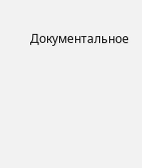Документальное